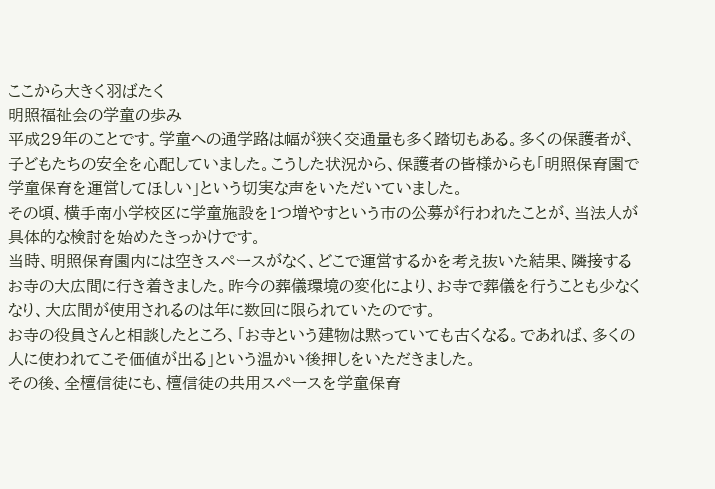ここから大きく羽ばたく
明照福祉会の学童の歩み
平成29年のことです。学童への通学路は幅が狭く交通量も多く踏切もある。多くの保護者が、子どもたちの安全を心配していました。こうした状況から、保護者の皆様からも「明照保育園で学童保育を運営してほしい」という切実な声をいただいていました。
その頃、横手南小学校区に学童施設を1つ増やすという市の公募が行われたことが、当法人が具体的な検討を始めたきっかけです。
当時、明照保育園内には空きスペースがなく、どこで運営するかを考え抜いた結果、隣接するお寺の大広間に行き着きました。昨今の葬儀環境の変化により、お寺で葬儀を行うことも少なくなり、大広間が使用されるのは年に数回に限られていたのです。
お寺の役員さんと相談したところ、「お寺という建物は黙っていても古くなる。であれば、多くの人に使われてこそ価値が出る」という温かい後押しをいただきました。
その後、全檀信徒にも、檀信徒の共用スペースを学童保育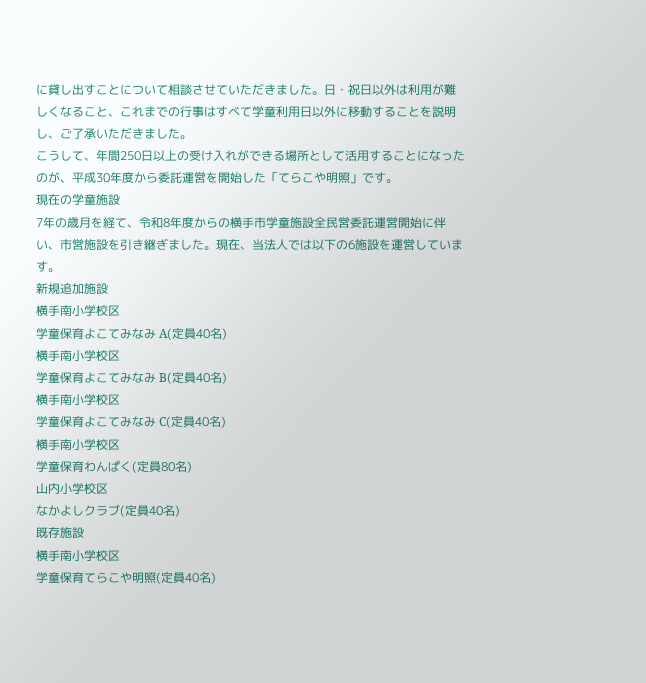に貸し出すことについて相談させていただきました。日・祝日以外は利用が難しくなること、これまでの行事はすべて学童利用日以外に移動することを説明し、ご了承いただきました。
こうして、年間250日以上の受け入れができる場所として活用することになったのが、平成30年度から委託運営を開始した「てらこや明照」です。
現在の学童施設
7年の歳月を経て、令和8年度からの横手市学童施設全民営委託運営開始に伴い、市営施設を引き継ぎました。現在、当法人では以下の6施設を運営しています。
新規追加施設
横手南小学校区
学童保育よこてみなみ A(定員40名)
横手南小学校区
学童保育よこてみなみ B(定員40名)
横手南小学校区
学童保育よこてみなみ C(定員40名)
横手南小学校区
学童保育わんぱく(定員80名)
山内小学校区
なかよしクラブ(定員40名)
既存施設
横手南小学校区
学童保育てらこや明照(定員40名)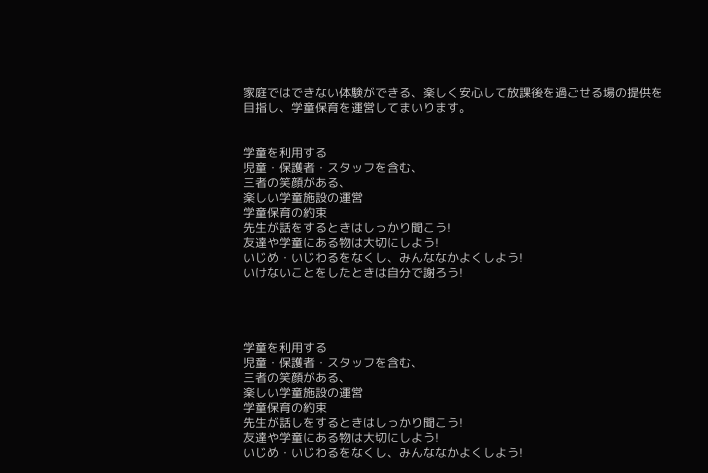家庭ではできない体験ができる、楽しく安心して放課後を過ごせる場の提供を目指し、学童保育を運営してまいります。


学童を利用する
児童・保護者・スタッフを含む、
三者の笑顔がある、
楽しい学童施設の運営
学童保育の約束
先生が話をするときはしっかり聞こう!
友達や学童にある物は大切にしよう!
いじめ・いじわるをなくし、みんななかよくしよう!
いけないことをしたときは自分で謝ろう!




学童を利用する
児童・保護者・スタッフを含む、
三者の笑顔がある、
楽しい学童施設の運営
学童保育の約束
先生が話しをするときはしっかり聞こう!
友達や学童にある物は大切にしよう!
いじめ・いじわるをなくし、みんななかよくしよう!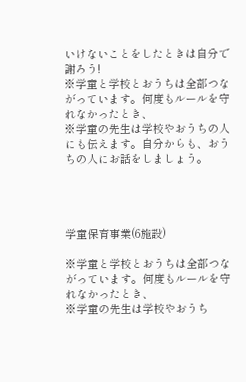いけないことをしたときは自分で謝ろう!
※学童と学校とおうちは全部つながっています。何度もルールを守れなかったとき、
※学童の先生は学校やおうちの人にも伝えます。自分からも、おうちの人にお話をしましょう。




学童保育事業(6施設)

※学童と学校とおうちは全部つながっています。何度もルールを守れなかったとき、
※学童の先生は学校やおうち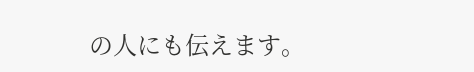の人にも伝えます。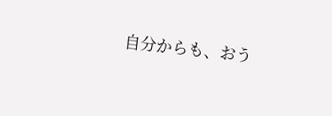自分からも、おう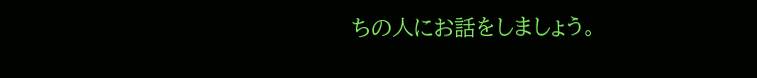ちの人にお話をしましょう。